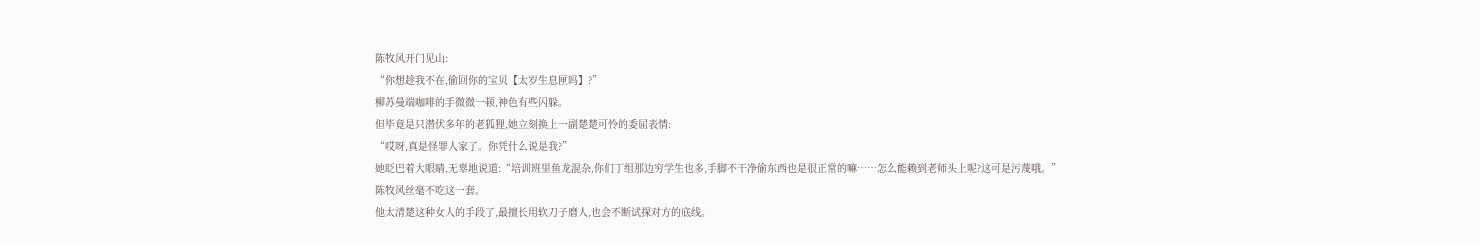陈牧风开门见山:
“你想趁我不在,偷回你的宝贝【太岁生息匣吗】?”
柳苏曼端咖啡的手微微一顿,神色有些闪躲。
但毕竟是只潜伏多年的老狐狸,她立刻换上一副楚楚可怜的委屈表情:
“哎呀,真是怪罪人家了。你凭什么说是我?”
她眨巴着大眼睛,无辜地说道:“培训班里鱼龙混杂,你们丁组那边穷学生也多,手脚不干净偷东西也是很正常的嘛……怎么能赖到老师头上呢?这可是污蔑哦。”
陈牧风丝毫不吃这一套。
他太清楚这种女人的手段了,最擅长用软刀子磨人,也会不断试探对方的底线。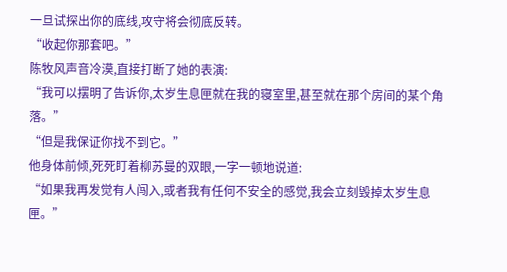一旦试探出你的底线,攻守将会彻底反转。
“收起你那套吧。”
陈牧风声音冷漠,直接打断了她的表演:
“我可以摆明了告诉你,太岁生息匣就在我的寝室里,甚至就在那个房间的某个角落。”
“但是我保证你找不到它。”
他身体前倾,死死盯着柳苏曼的双眼,一字一顿地说道:
“如果我再发觉有人闯入,或者我有任何不安全的感觉,我会立刻毁掉太岁生息匣。”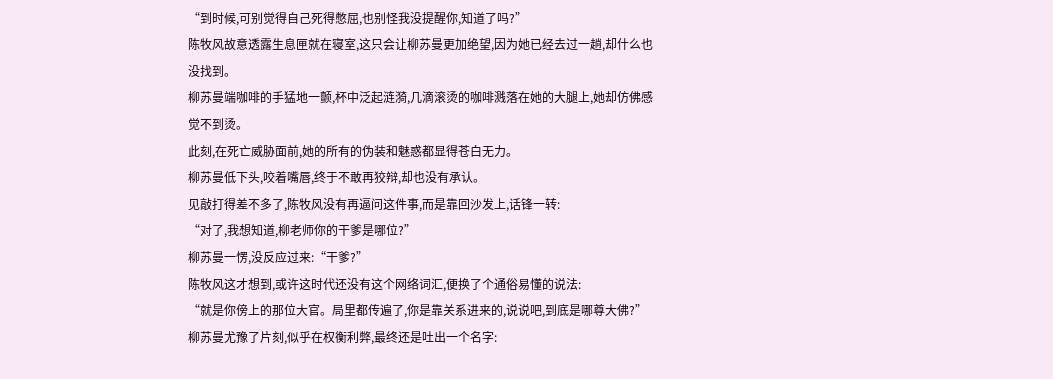“到时候,可别觉得自己死得憋屈,也别怪我没提醒你,知道了吗?”
陈牧风故意透露生息匣就在寝室,这只会让柳苏曼更加绝望,因为她已经去过一趟,却什么也没找到。
柳苏曼端咖啡的手猛地一颤,杯中泛起涟漪,几滴滚烫的咖啡溅落在她的大腿上,她却仿佛感觉不到烫。
此刻,在死亡威胁面前,她的所有的伪装和魅惑都显得苍白无力。
柳苏曼低下头,咬着嘴唇,终于不敢再狡辩,却也没有承认。
见敲打得差不多了,陈牧风没有再逼问这件事,而是靠回沙发上,话锋一转:
“对了,我想知道,柳老师你的干爹是哪位?”
柳苏曼一愣,没反应过来:“干爹?”
陈牧风这才想到,或许这时代还没有这个网络词汇,便换了个通俗易懂的说法:
“就是你傍上的那位大官。局里都传遍了,你是靠关系进来的,说说吧,到底是哪尊大佛?”
柳苏曼尤豫了片刻,似乎在权衡利弊,最终还是吐出一个名字: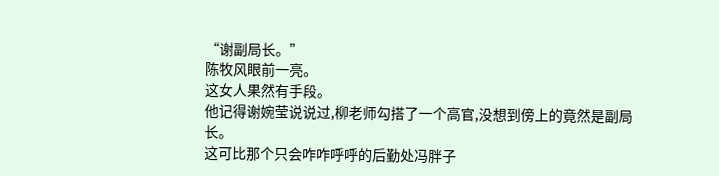“谢副局长。”
陈牧风眼前一亮。
这女人果然有手段。
他记得谢婉莹说说过,柳老师勾搭了一个高官,没想到傍上的竟然是副局长。
这可比那个只会咋咋呼呼的后勤处冯胖子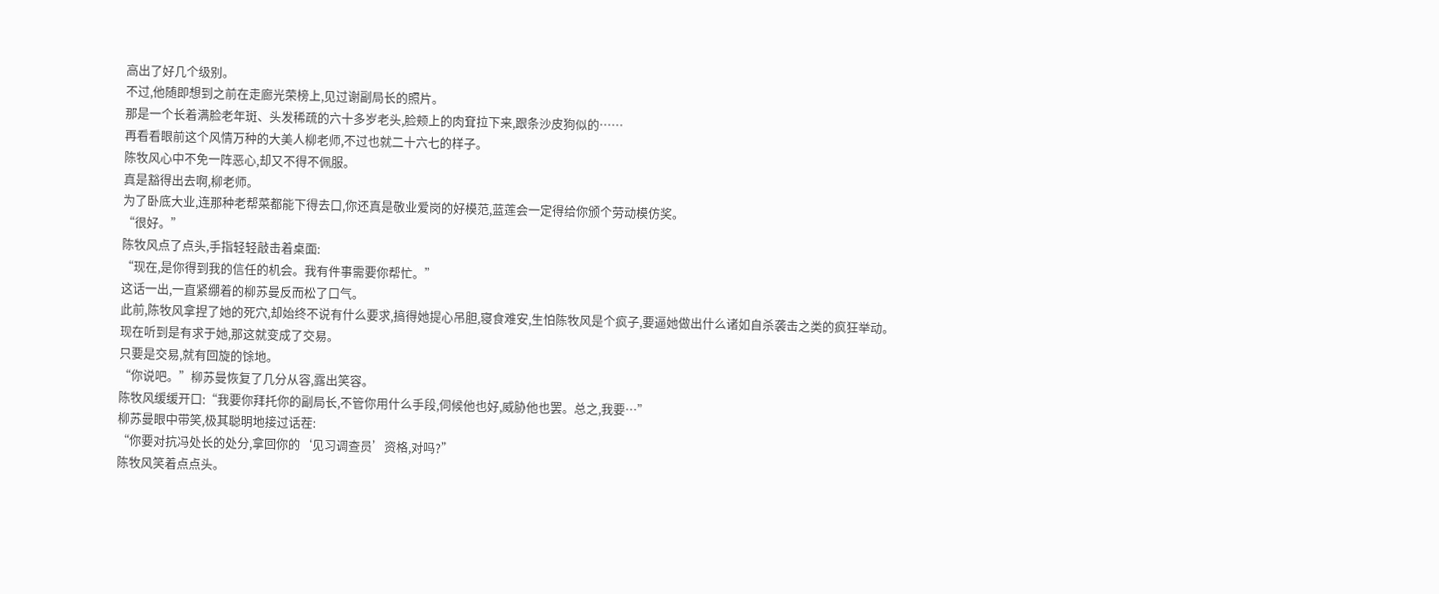高出了好几个级别。
不过,他随即想到之前在走廊光荣榜上,见过谢副局长的照片。
那是一个长着满脸老年斑、头发稀疏的六十多岁老头,脸颊上的肉耷拉下来,跟条沙皮狗似的……
再看看眼前这个风情万种的大美人柳老师,不过也就二十六七的样子。
陈牧风心中不免一阵恶心,却又不得不佩服。
真是豁得出去啊,柳老师。
为了卧底大业,连那种老帮菜都能下得去口,你还真是敬业爱岗的好模范,蓝莲会一定得给你颁个劳动模仿奖。
“很好。”
陈牧风点了点头,手指轻轻敲击着桌面:
“现在,是你得到我的信任的机会。我有件事需要你帮忙。”
这话一出,一直紧绷着的柳苏曼反而松了口气。
此前,陈牧风拿捏了她的死穴,却始终不说有什么要求,搞得她提心吊胆,寝食难安,生怕陈牧风是个疯子,要逼她做出什么诸如自杀袭击之类的疯狂举动。
现在听到是有求于她,那这就变成了交易。
只要是交易,就有回旋的馀地。
“你说吧。”柳苏曼恢复了几分从容,露出笑容。
陈牧风缓缓开口:“我要你拜托你的副局长,不管你用什么手段,伺候他也好,威胁他也罢。总之,我要…”
柳苏曼眼中带笑,极其聪明地接过话茬:
“你要对抗冯处长的处分,拿回你的‘见习调查员’资格,对吗?”
陈牧风笑着点点头。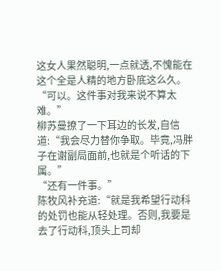这女人果然聪明,一点就透,不愧能在这个全是人精的地方卧底这么久。
“可以。这件事对我来说不算太难。”
柳苏曼撩了一下耳边的长发,自信道:“我会尽力替你争取。毕竟,冯胖子在谢副局面前,也就是个听话的下属。”
“还有一件事。”
陈牧风补充道:“就是我希望行动科的处罚也能从轻处理。否则,我要是去了行动科,顶头上司却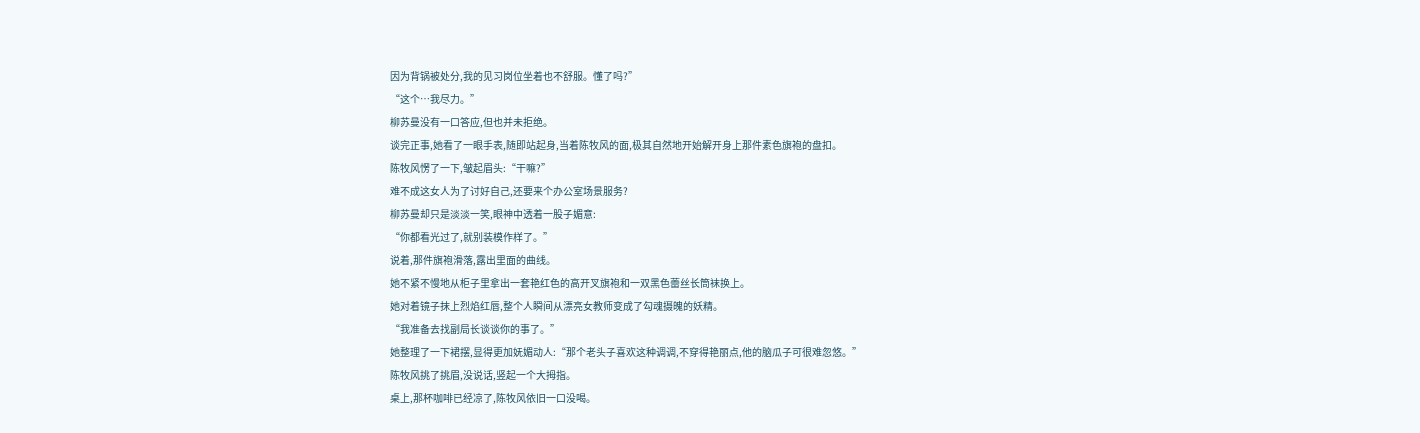因为背锅被处分,我的见习岗位坐着也不舒服。懂了吗?”
“这个…我尽力。”
柳苏曼没有一口答应,但也并未拒绝。
谈完正事,她看了一眼手表,随即站起身,当着陈牧风的面,极其自然地开始解开身上那件素色旗袍的盘扣。
陈牧风愣了一下,皱起眉头:“干嘛?”
难不成这女人为了讨好自己,还要来个办公室场景服务?
柳苏曼却只是淡淡一笑,眼神中透着一股子媚意:
“你都看光过了,就别装模作样了。”
说着,那件旗袍滑落,露出里面的曲线。
她不紧不慢地从柜子里拿出一套艳红色的高开叉旗袍和一双黑色蕾丝长筒袜换上。
她对着镜子抹上烈焰红唇,整个人瞬间从漂亮女教师变成了勾魂摄魄的妖精。
“我准备去找副局长谈谈你的事了。”
她整理了一下裙摆,显得更加妩媚动人:“那个老头子喜欢这种调调,不穿得艳丽点,他的脑瓜子可很难忽悠。”
陈牧风挑了挑眉,没说话,竖起一个大拇指。
桌上,那杯咖啡已经凉了,陈牧风依旧一口没喝。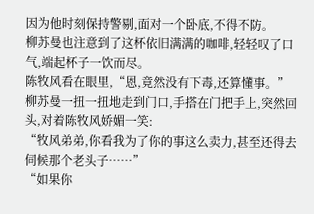因为他时刻保持警剔,面对一个卧底,不得不防。
柳苏曼也注意到了这杯依旧满满的咖啡,轻轻叹了口气,端起杯子一饮而尽。
陈牧风看在眼里,“恩,竟然没有下毒,还算懂事。”
柳苏曼一扭一扭地走到门口,手搭在门把手上,突然回头,对着陈牧风娇媚一笑:
“牧风弟弟,你看我为了你的事这么卖力,甚至还得去伺候那个老头子……”
“如果你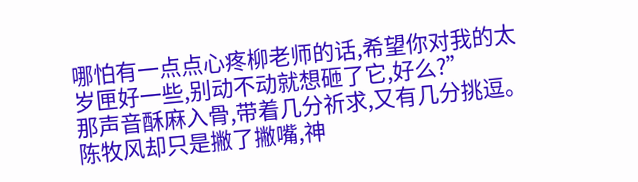哪怕有一点点心疼柳老师的话,希望你对我的太岁匣好一些,别动不动就想砸了它,好么?”
那声音酥麻入骨,带着几分祈求,又有几分挑逗。
陈牧风却只是撇了撇嘴,神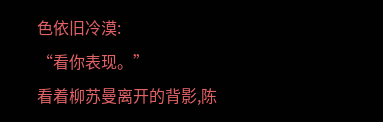色依旧冷漠:
“看你表现。”
看着柳苏曼离开的背影,陈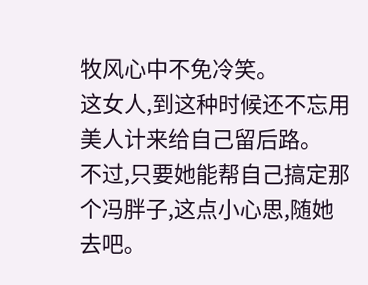牧风心中不免冷笑。
这女人,到这种时候还不忘用美人计来给自己留后路。
不过,只要她能帮自己搞定那个冯胖子,这点小心思,随她去吧。